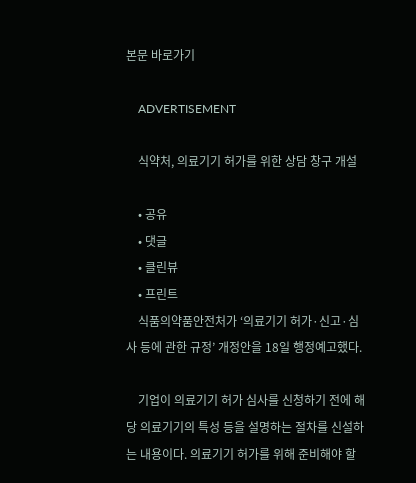본문 바로가기

    ADVERTISEMENT

    식약처, 의료기기 허가를 위한 상담 창구 개설

    • 공유
    • 댓글
    • 클린뷰
    • 프린트
    식품의약품안전처가 ‘의료기기 허가·신고·심사 등에 관한 규정’ 개정안을 18일 행정예고했다.

    기업이 의료기기 허가 심사를 신청하기 전에 해당 의료기기의 특성 등을 설명하는 절차를 신설하는 내용이다. 의료기기 허가를 위해 준비해야 할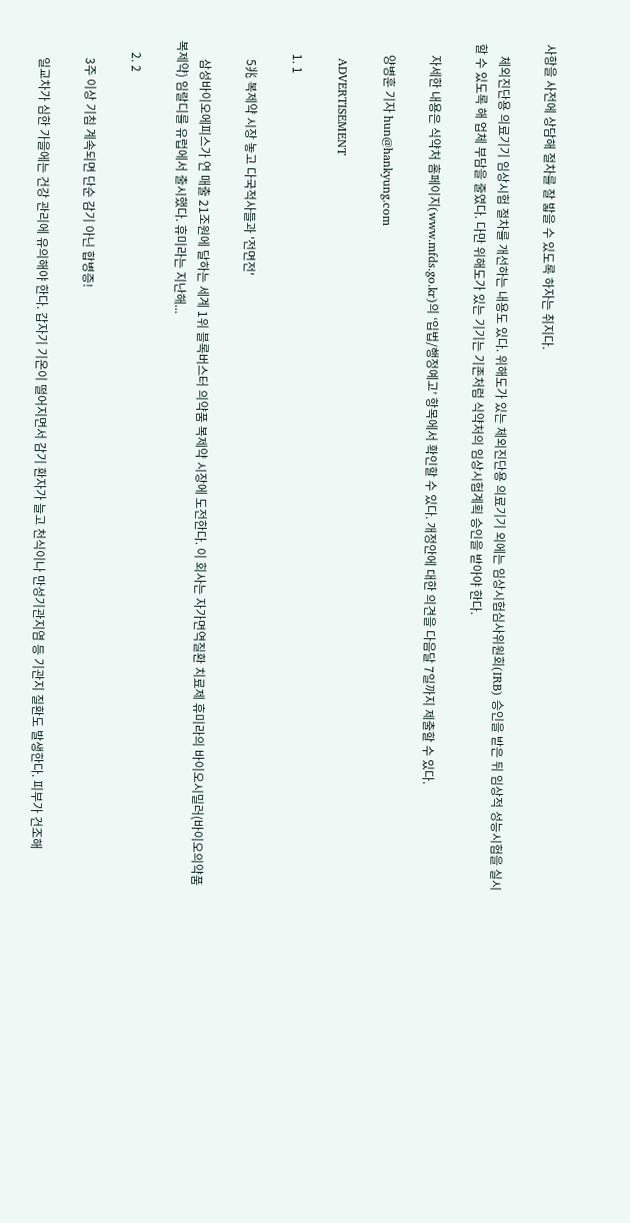사항을 사전에 상담해 절차를 잘 밟을 수 있도록 하자는 취지다.

    체외진단용 의료기기 임상시험 절차를 개선하는 내용도 있다. 위해도가 있는 체외진단용 의료기기 외에는 임상시험심사위원회(IRB) 승인을 받은 뒤 임상적 성능시험을 실시할 수 있도록 해 업체 부담을 줄였다. 다만 위해도가 있는 기기는 기존처럼 식약처의 임상시험계획 승인을 받아야 한다.

    자세한 내용은 식약처 홈페이지(www.mfds.go.kr)의 ‘입법/행정예고’ 항목에서 확인할 수 있다. 개정안에 대한 의견을 다음달 7일까지 제출할 수 있다.

    양병훈 기자 hun@hankyung.com

    ADVERTISEMENT

    1. 1

      5兆 복제약 시장 놓고 다국적사들과 '전면전'

      삼성바이오에피스가 연 매출 21조원에 달하는 세계 1위 블록버스터 의약품 복제약 시장에 도전한다. 이 회사는 자가면역질환 치료제 휴미라의 바이오시밀러(바이오의약품 복제약) 임랄디를 유럽에서 출시했다. 휴미라는 지난해...

    2. 2

      3주 이상 기침 계속되면 단순 감기 아닌 합병증!

      일교차가 심한 가을에는 건강 관리에 유의해야 한다. 갑자기 기온이 떨어지면서 감기 환자가 늘고 천식이나 만성기관지염 등 기관지 질환도 발생한다. 피부가 건조해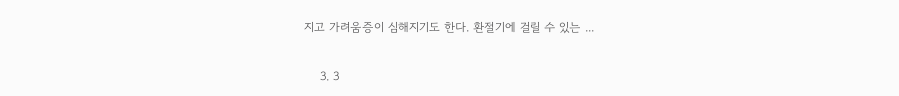지고 가려움증이 심해지기도 한다. 환절기에 걸릴 수 있는 ...

    3. 3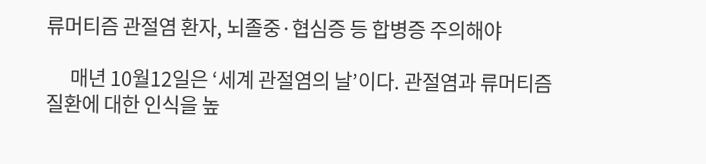류머티즘 관절염 환자, 뇌졸중·협심증 등 합병증 주의해야

      매년 10월12일은 ‘세계 관절염의 날’이다. 관절염과 류머티즘 질환에 대한 인식을 높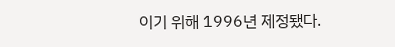이기 위해 1996년 제정됐다.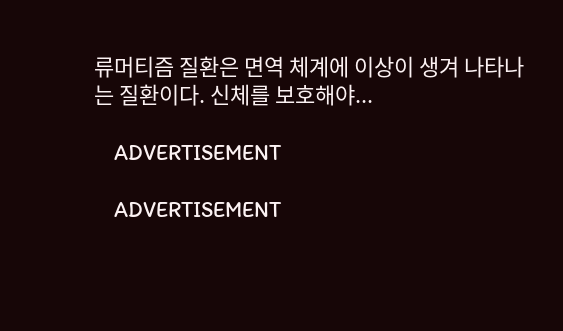류머티즘 질환은 면역 체계에 이상이 생겨 나타나는 질환이다. 신체를 보호해야...

    ADVERTISEMENT

    ADVERTISEMENT